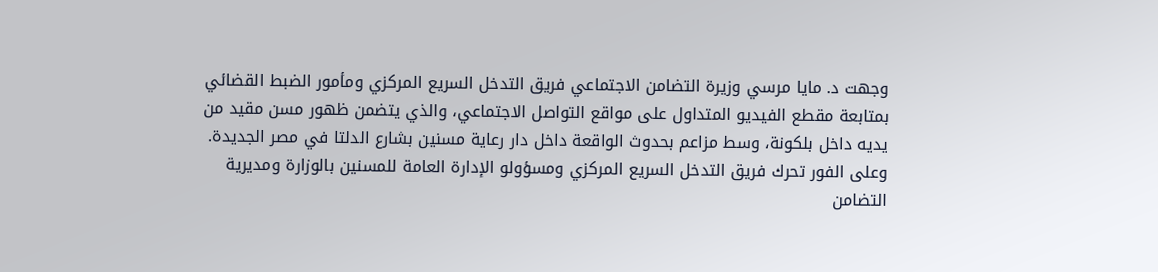وجهت د. مايا مرسي وزيرة التضامن الاجتماعي فريق التدخل السريع المركزي ومأمور الضبط القضائي بمتابعة مقطع الفيديو المتداول على مواقع التواصل الاجتماعي، والذي يتضمن ظهور مسن مقيد من يديه داخل بلكونة، وسط مزاعم بحدوث الواقعة داخل دار رعاية مسنين بشارع الدلتا في مصر الجديدة.
وعلى الفور تحرك فريق التدخل السريع المركزي ومسؤولو الإدارة العامة للمسنين بالوزارة ومديرية التضامن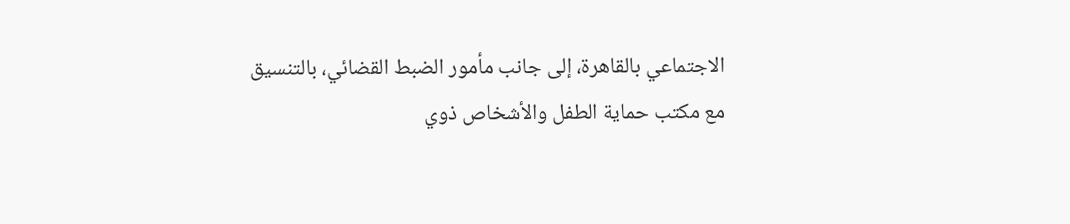الاجتماعي بالقاهرة، إلى جانب مأمور الضبط القضائي، بالتنسيق مع مكتب حماية الطفل والأشخاص ذوي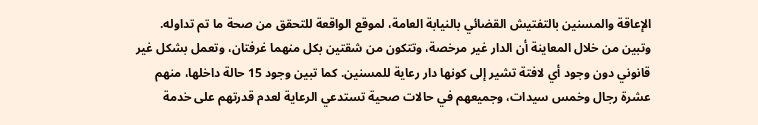الإعاقة والمسنين بالتفتيش القضائي بالنيابة العامة، لموقع الواقعة للتحقق من صحة ما تم تداوله.
وتبين من خلال المعاينة أن الدار غير مرخصة، وتتكون من شقتين بكل منهما غرفتان، وتعمل بشكل غير قانوني دون وجود أي لافتة تشير إلى كونها دار رعاية للمسنين. كما تبين وجود 15 حالة داخلها، منهم عشرة رجال وخمس سيدات، وجميعهم في حالات صحية تستدعي الرعاية لعدم قدرتهم على خدمة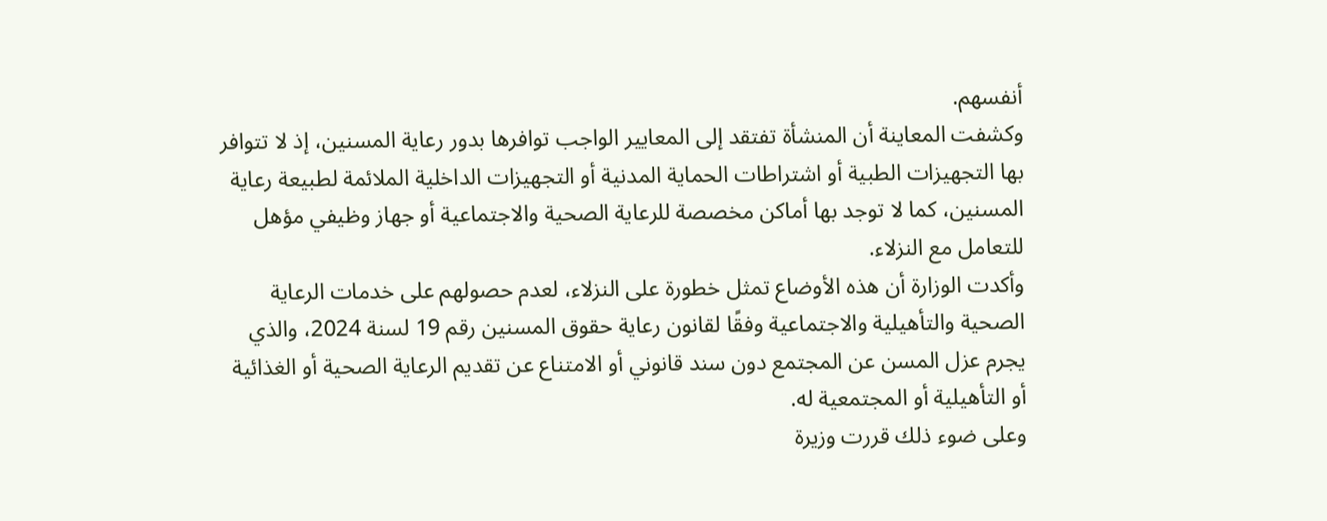أنفسهم.
وكشفت المعاينة أن المنشأة تفتقد إلى المعايير الواجب توافرها بدور رعاية المسنين، إذ لا تتوافر بها التجهيزات الطبية أو اشتراطات الحماية المدنية أو التجهيزات الداخلية الملائمة لطبيعة رعاية المسنين، كما لا توجد بها أماكن مخصصة للرعاية الصحية والاجتماعية أو جهاز وظيفي مؤهل للتعامل مع النزلاء.
وأكدت الوزارة أن هذه الأوضاع تمثل خطورة على النزلاء، لعدم حصولهم على خدمات الرعاية الصحية والتأهيلية والاجتماعية وفقًا لقانون رعاية حقوق المسنين رقم 19 لسنة 2024، والذي يجرم عزل المسن عن المجتمع دون سند قانوني أو الامتناع عن تقديم الرعاية الصحية أو الغذائية أو التأهيلية أو المجتمعية له.
وعلى ضوء ذلك قررت وزيرة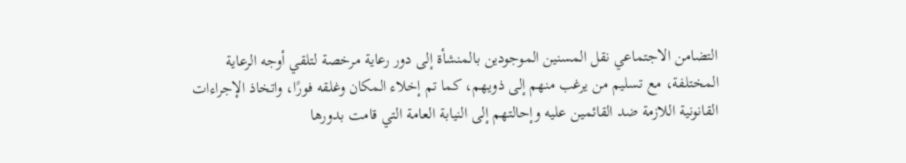التضامن الاجتماعي نقل المسنين الموجودين بالمنشأة إلى دور رعاية مرخصة لتلقي أوجه الرعاية المختلفة، مع تسليم من يرغب منهم إلى ذويهم، كما تم إخلاء المكان وغلقه فورًا، واتخاذ الإجراءات القانونية اللازمة ضد القائمين عليه وإحالتهم إلى النيابة العامة التي قامت بدورها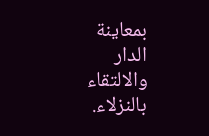بمعاينة الدار والالتقاء بالنزلاء.